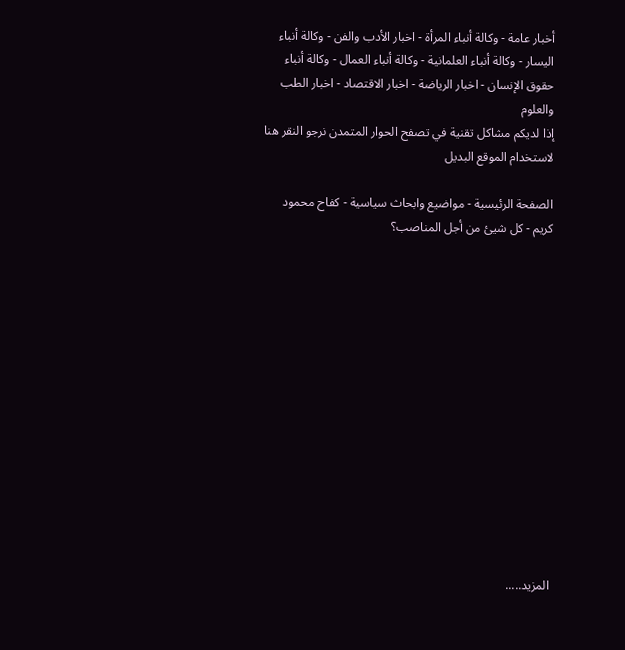أخبار عامة - وكالة أنباء المرأة - اخبار الأدب والفن - وكالة أنباء اليسار - وكالة أنباء العلمانية - وكالة أنباء العمال - وكالة أنباء حقوق الإنسان - اخبار الرياضة - اخبار الاقتصاد - اخبار الطب والعلوم
إذا لديكم مشاكل تقنية في تصفح الحوار المتمدن نرجو النقر هنا لاستخدام الموقع البديل

الصفحة الرئيسية - مواضيع وابحاث سياسية - كفاح محمود كريم - كل شيئ من أجل المناصب؟














المزيد.....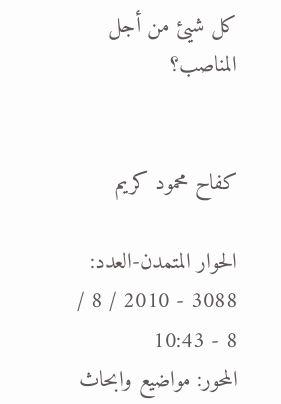كل شيئ من أجل المناصب؟


كفاح محمود كريم

الحوار المتمدن-العدد: 3088 - 2010 / 8 / 8 - 10:43
المحور: مواضيع وابحاث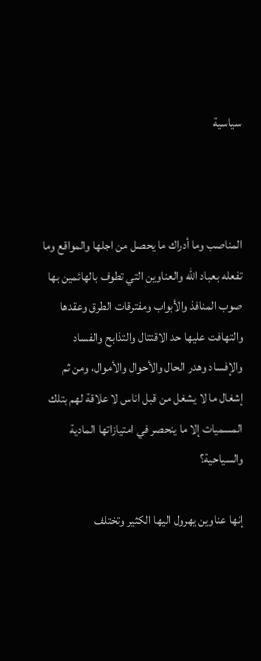سياسية



المناصب وما أدراك ما يحصل من اجلها والمواقع وما تفعله بعباد الله والعناوين التي تطوف بالهائمين بها صوب المنافذ والأبواب ومفترقات الطرق وعقدها والتهافت عليها حد الاقتتال والتذابح والفساد والإفساد وهدر الحال والأحوال والأموال، ومن ثم إشغال ما لا يشغل من قبل اناس لا علاقة لهم بتلك المسميات إلا ما ينحصر في امتيازاتها المادية والسياحية؟

إنها عناوين يهرول اليها الكثير وتختلف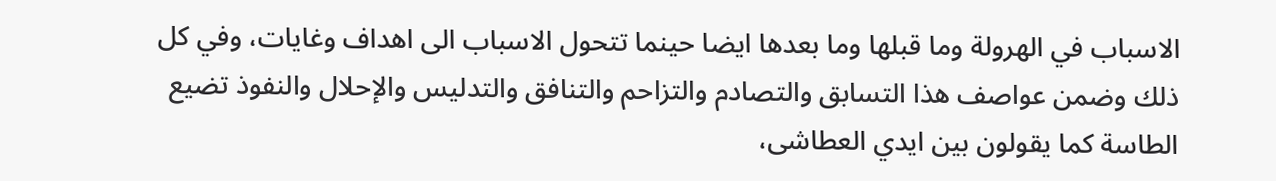الاسباب في الهرولة وما قبلها وما بعدها ايضا حينما تتحول الاسباب الى اهداف وغايات، وفي كل ذلك وضمن عواصف هذا التسابق والتصادم والتزاحم والتنافق والتدليس والإحلال والنفوذ تضيع الطاسة كما يقولون بين ايدي العطاشى،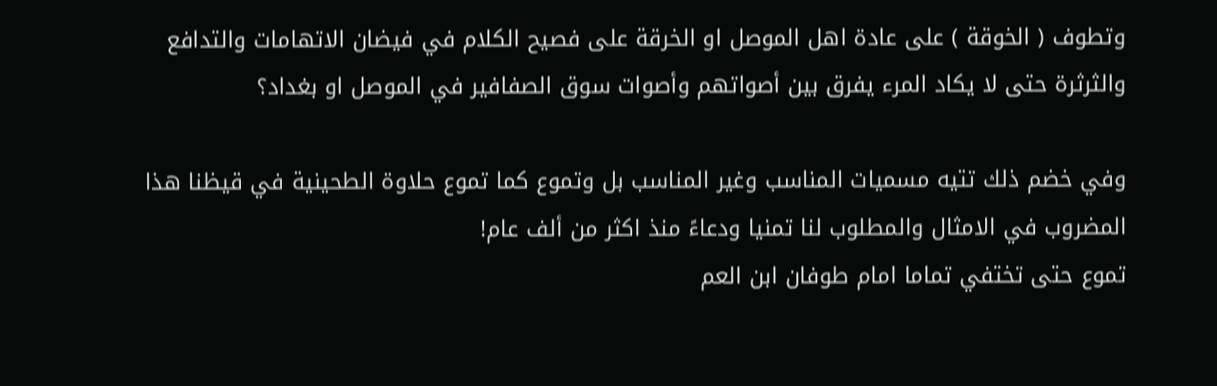وتطوف ( الخوقة ) على عادة اهل الموصل او الخرقة على فصيح الكلام في فيضان الاتهامات والتدافع والثرثرة حتى لا يكاد المرء يفرق بين أصواتهم وأصوات سوق الصفافير في الموصل او بغداد؟

وفي خضم ذلك تتيه مسميات المناسب وغير المناسب بل وتموع كما تموع حلاوة الطحينية في قيظنا هذا المضروب في الامثال والمطلوب لنا تمنيا ودعاءً منذ اكثر من ألف عام!
تموع حتى تختفي تماما امام طوفان ابن العم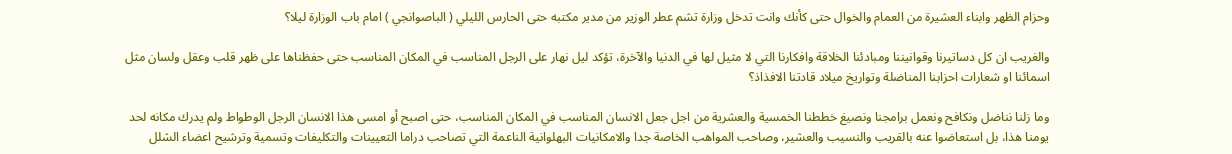وحزام الظهر وابناء العشيرة من العمام والخوال حتى كأنك وانت تدخل وزارة تشم عطر الوزير من مدير مكتبه حتى الحارس الليلي ( الباصوانجي ) امام باب الوزارة ليلا؟

والغريب ان كل دساتيرنا وقوانيننا ومبادئنا الخلاقة وافكارنا التي لا مثيل لها في الدنيا والآخرة، تؤكد ليل نهار على الرجل المناسب في المكان المناسب حتى حفظناها على ظهر قلب وعقل ولسان مثل اسمائنا او شعارات احزابنا المناضلة وتواريخ ميلاد قادتنا الافذاذ؟

وما زلنا نناضل ونكافح ونعمل برامجنا ونصيغ خططنا الخمسية والعشرية من اجل جعل الانسان المناسب في المكان المناسب، حتى اصبح أو امسى هذا الانسان الرجل الوطواط ولم يدرك مكانه لحد يومنا هذا، بل استعاضوا عنه بالقريب والنسيب والعشير، وصاحب المواهب الخاصة جدا والامكانيات البهلوانية الناعمة التي تصاحب دراما التعيينات والتكليفات وتسمية وترشيح اعضاء الشلل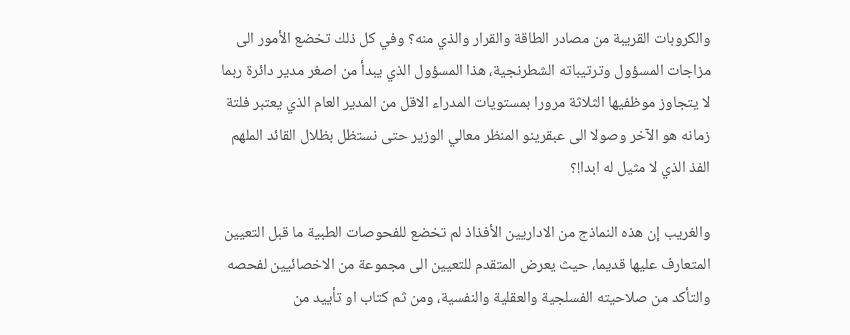والكروبات القريبة من مصادر الطاقة والقرار والذي منه؟ وفي كل ذلك تخضع الأمور الى مزاجات المسؤول وترتيباته الشطرنجية، هذا المسؤول الذي يبدأ من اصغر مدير دائرة ربما لا يتجاوز موظفيها الثلاثة مرورا بمستويات المدراء الاقل من المدير العام الذي يعتبر فلتة زمانه هو الآخر وصولا الى عبقرينو المنظر معالي الوزير حتى نستظل بظلال القائد الملهم الفذ الذي لا مثيل له ابدا!؟

والغريب إن هذه النماذج من الاداريين الأفذاذ لم تخضع للفحوصات الطبية ما قبل التعيين المتعارف عليها قديما، حيث يعرض المتقدم للتعيين الى مجموعة من الاخصائيين لفحصه والتأكد من صلاحيته الفسلجية والعقلية والنفسية، ومن ثم كتاب او تأييد من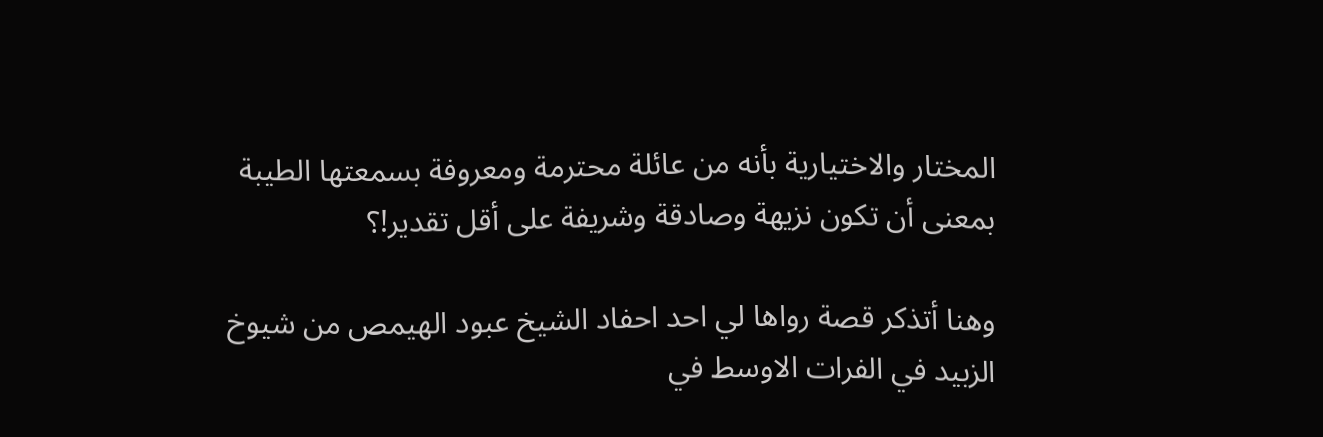المختار والاختيارية بأنه من عائلة محترمة ومعروفة بسمعتها الطيبة بمعنى أن تكون نزيهة وصادقة وشريفة على أقل تقدير!؟

وهنا أتذكر قصة رواها لي احد احفاد الشيخ عبود الهيمص من شيوخ الزبيد في الفرات الاوسط في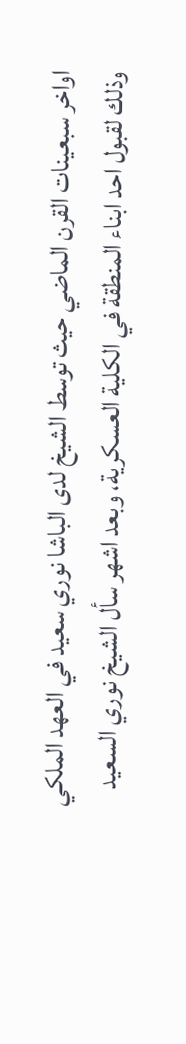اواخر سبعينات القرن الماضي حيث توسط الشيخ لدى الباشا نوري سعيد في العهد الملكي وذلك لقبول احد ابناء المنطقة في الكلية العسكرية، وبعد اشهر سأل الشيخ نوري السعيد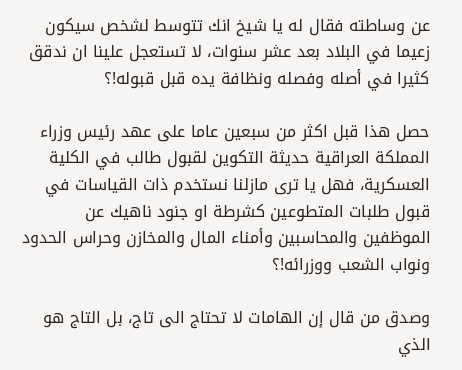عن وساطته فقال له يا شيخ انك تتوسط لشخص سيكون زعيما في البلاد بعد عشر سنوات، لا تستعجل علينا ان ندقق كثيرا في أصله وفصله ونظافة يده قبل قبوله!؟

حصل هذا قبل اكثر من سبعين عاما على عهد رئيس وزراء المملكة العراقية حديثة التكوين لقبول طالب في الكلية العسكرية، فهل يا ترى مازلنا نستخدم ذات القياسات في قبول طلبات المتطوعين كشرطة او جنود ناهيك عن الموظفين والمحاسبين وأمناء المال والمخازن وحراس الحدود ونواب الشعب ووزرائه!؟

وصدق من قال إن الهامات لا تحتاج الى تاج، بل التاج هو الذي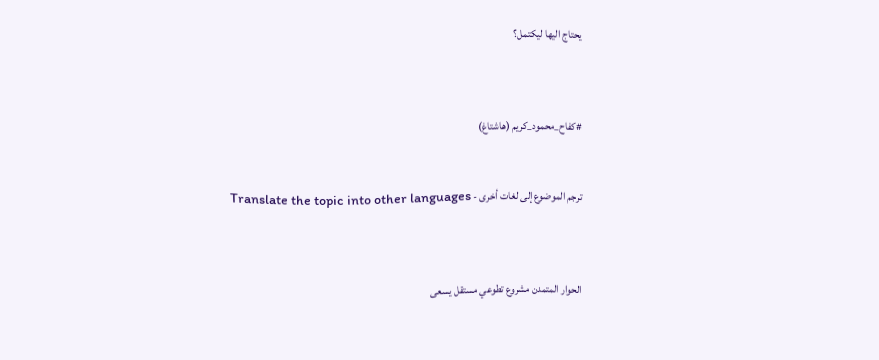يحتاج اليها ليكتمل؟



#كفاح_محمود_كريم (هاشتاغ)


ترجم الموضوع إلى لغات أخرى - Translate the topic into other languages



الحوار المتمدن مشروع تطوعي مستقل يسعى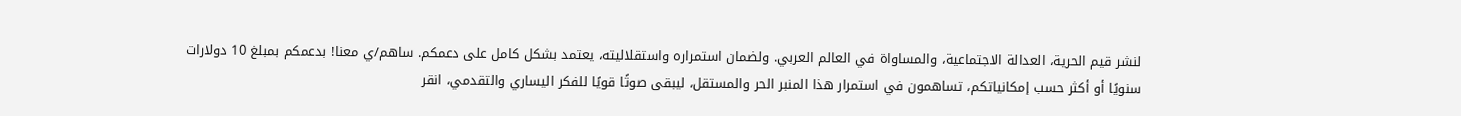لنشر قيم الحرية، العدالة الاجتماعية، والمساواة في العالم العربي. ولضمان استمراره واستقلاليته، يعتمد بشكل كامل على دعمكم. ساهم/ي معنا! بدعمكم بمبلغ 10 دولارات سنويًا أو أكثر حسب إمكانياتكم، تساهمون في استمرار هذا المنبر الحر والمستقل، ليبقى صوتًا قويًا للفكر اليساري والتقدمي، انقر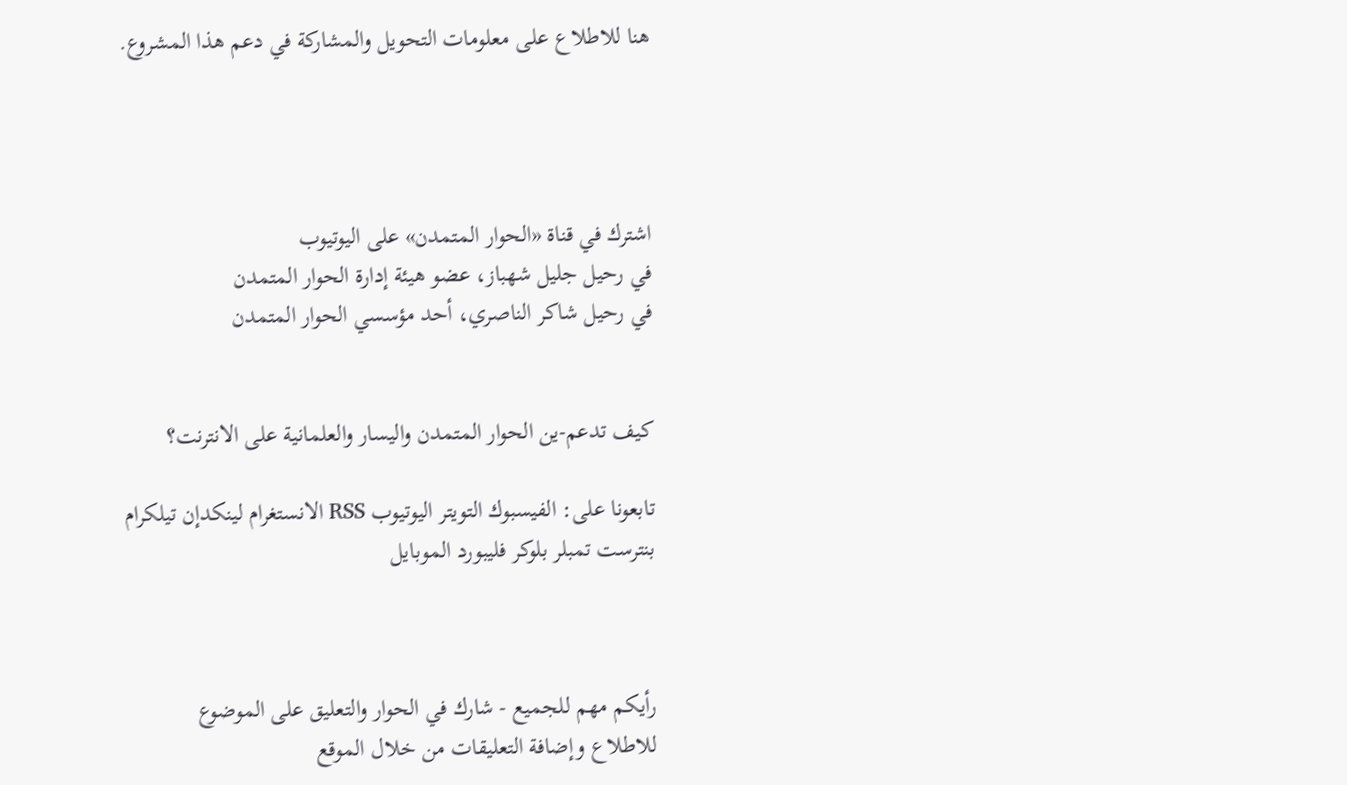هنا للاطلاع على معلومات التحويل والمشاركة في دعم هذا المشروع.




اشترك في قناة «الحوار المتمدن» على اليوتيوب
في رحيل جليل شهباز، عضو هيئة إدارة الحوار المتمدن
في رحيل شاكر الناصري، أحد مؤسسي الحوار المتمدن


كيف تدعم-ين الحوار المتمدن واليسار والعلمانية على الانترنت؟

تابعونا على: الفيسبوك التويتر اليوتيوب RSS الانستغرام لينكدإن تيلكرام بنترست تمبلر بلوكر فليبورد الموبايل



رأيكم مهم للجميع - شارك في الحوار والتعليق على الموضوع
للاطلاع وإضافة التعليقات من خلال الموقع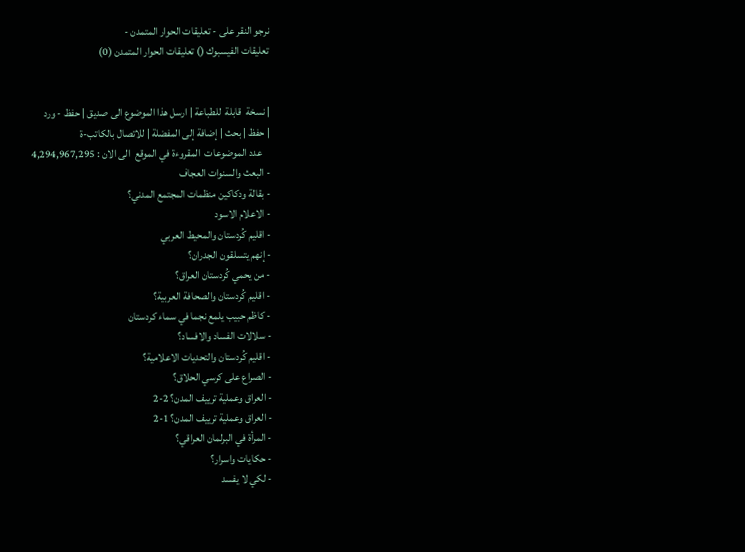نرجو النقر على - تعليقات الحوار المتمدن -
تعليقات الفيسبوك () تعليقات الحوار المتمدن (0)


| نسخة  قابلة  للطباعة | ارسل هذا الموضوع الى صديق | حفظ - ورد
| حفظ | بحث | إضافة إلى المفضلة | للاتصال بالكاتب-ة
    عدد الموضوعات  المقروءة في الموقع  الى الان : 4,294,967,295
- البعث والسنوات العجاف
- بقالة ودكاكين منظمات المجتمع المدني؟
- الاعلام الاسود
- اقليم كُردستان والمحيط العربي
- إنهم يتسلقون الجدران؟
- من يحمي كُردستان العراق؟
- اقليم كُردستان والصحافة العربية؟
- كاظم حبيب يلمع نجما في سماء كردستان
- سلالات الفساد والافساد؟
- اقليم كُردستان والتحديات الاعلامية؟
- الصراع على كرسي الحلاق؟
- العراق وعملية ترييف المدن؟ 2-2
- العراق وعملية ترييف المدن؟ 1-2
- المرأة في البرلمان العراقي؟
- حكايات واسرار؟
- لكي لا يفسد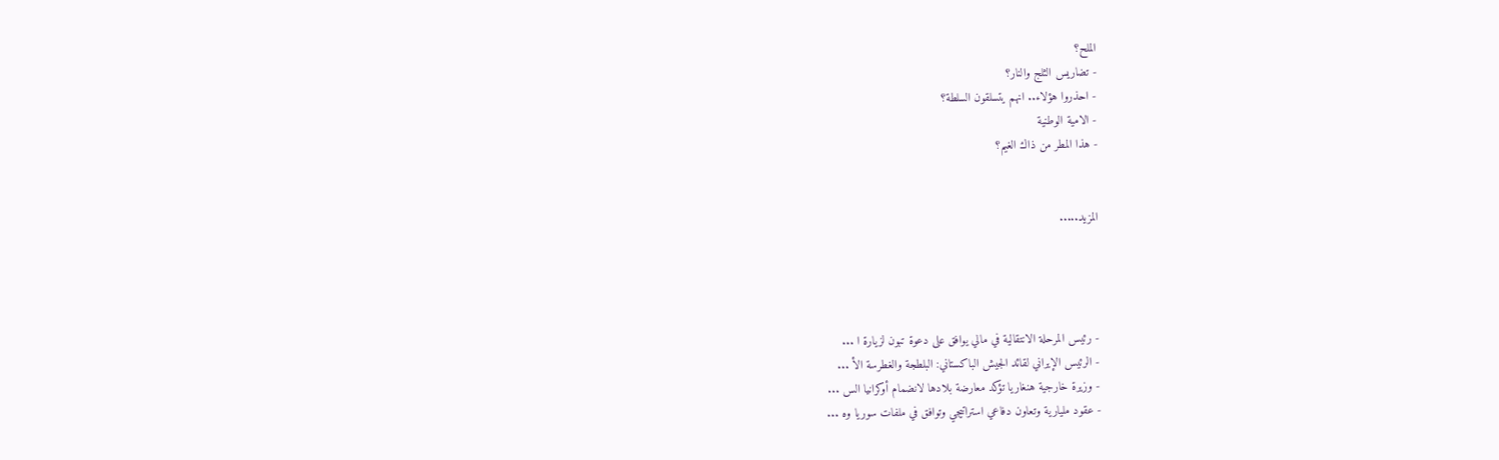الملح؟
- تضاريس الثلج والنار؟
- احذروا هؤلاء.. انهم يتسلقون السلطة؟
- الامية الوطنية
- هذا المطر من ذاك الغيم؟


المزيد.....




- رئيس المرحلة الانتقالية في مالي يوافق على دعوة تبون لزيارة ا ...
- الرئيس الإيراني لقائد الجيش الباكستاني: البلطجة والغطرسة الأ ...
- وزيرة خارجية هنغاريا تؤكد معارضة بلادها لانضمام أوكرانيا الس ...
- عقود مليارية وتعاون دفاعي استراتيجي وتوافق في ملفات سوريا وه ...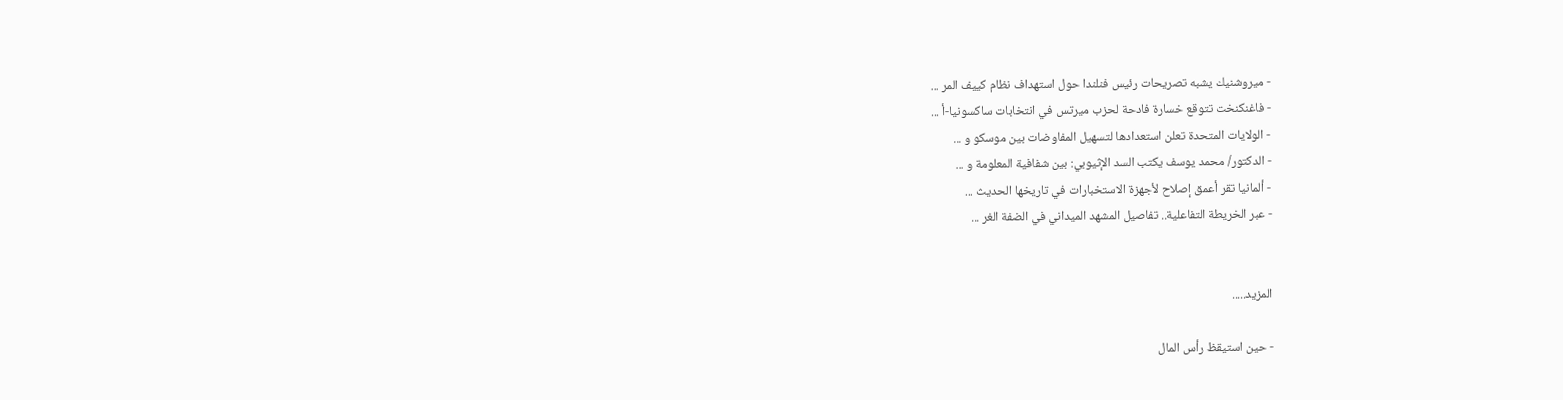- ميروشنيك يشبه تصريحات رئيس فنلندا حول استهداف نظام كييف المر ...
- فاغنكنخت تتوقع خسارة فادحة لحزب ميرتس في انتخابات ساكسونيا-أ ...
- الولايات المتحدة تعلن استعدادها لتسهيل المفاوضات بين موسكو و ...
- الدكتور/ محمد يوسف يكتب السد الإثيوبي: بين شفافية المعلومة و ...
- ألمانيا تقر أعمق إصلاح لأجهزة الاستخبارات في تاريخها الحديث ...
- عبر الخريطة التفاعلية.. تفاصيل المشهد الميداني في الضفة الغر ...


المزيد.....

- حين استيقظ رأس المال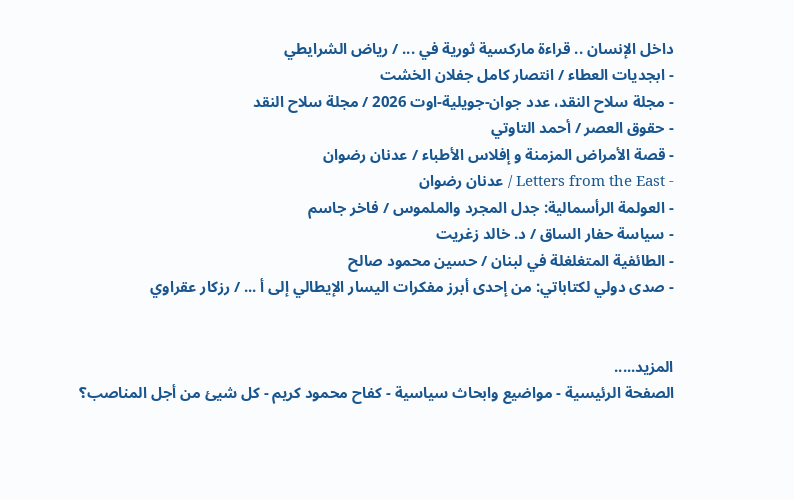داخل الإنسان .. قراءة ماركسية ثورية في ... / رياض الشرايطي
- ابجديات العطاء / انتصار كامل جفلان الخشت
- مجلة سلاح النقد، عدد جوان-جويلية-اوت 2026 / مجلة سلاح النقد
- حقوق العصر / أحمد التاوتي
- قصة الأمراض المزمنة و إفلاس الأطباء / عدنان رضوان
- Letters from the East / عدنان رضوان
- العولمة الرأسمالية: جدل المجرد والملموس / فاخر جاسم
- سياسة حفار الساق / د. خالد زغريت
- الطائفية المتغلغلة في لبنان / حسين محمود صالح
- صدى دولي لكتاباتي: من إحدى أبرز مفكرات اليسار الإيطالي إلى أ ... / رزكار عقراوي


المزيد.....
الصفحة الرئيسية - مواضيع وابحاث سياسية - كفاح محمود كريم - كل شيئ من أجل المناصب؟